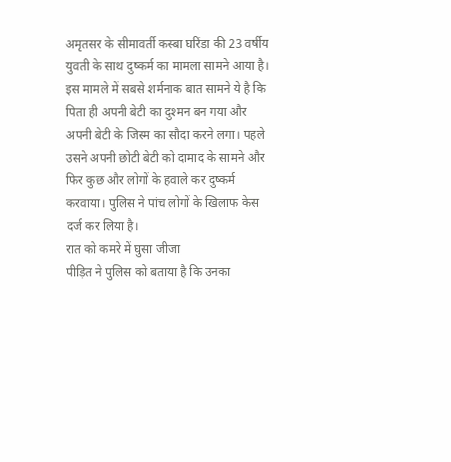अमृतसर के सीमावर्ती कस्बा घरिंडा की 23 वर्षीय युवती के साथ दुष्कर्म का मामला सामने आया है। इस मामले में सबसे शर्मनाक बात सामने ये है कि पिता ही अपनी बेटी का दुश्मन बन गया और अपनी बेटी के जिस्म का सौदा करने लगा। पहले उसने अपनी छोटी बेटी को दामाद के सामने और फिर कुछ और लोगों के हवाले कर दुष्कर्म करवाया। पुलिस ने पांच लोगों के खिलाफ केस दर्ज कर लिया है।
रात को कमरे में घुसा जीजा
पीड़ित ने पुलिस को बताया है कि उनका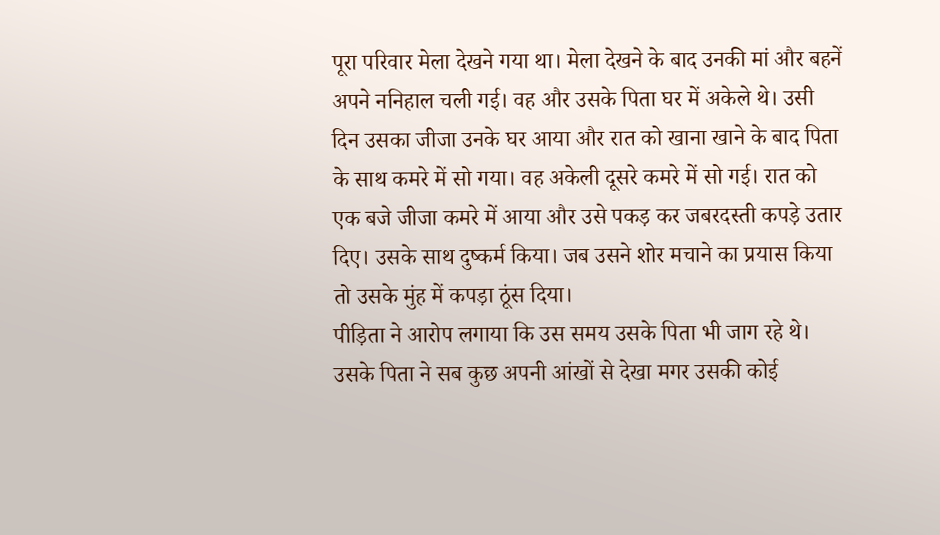पूरा परिवार मेला देखने गया था। मेला देखने के बाद उनकी मां और बहनें अपने ननिहाल चली गई। वह और उसके पिता घर में अकेले थे। उसी दिन उसका जीजा उनके घर आया और रात को खाना खाने के बाद पिता के साथ कमरे में सो गया। वह अकेली दूसरे कमरे में सो गई। रात को एक बजे जीजा कमरे में आया और उसे पकड़ कर जबरदस्ती कपड़े उतार दिए। उसके साथ दुष्कर्म किया। जब उसने शोर मचाने का प्रयास किया तो उसके मुंह में कपड़ा ठूंस दिया।
पीड़िता ने आरोप लगाया कि उस समय उसके पिता भी जाग रहे थे। उसके पिता ने सब कुछ अपनी आंखों से देखा मगर उसकी कोई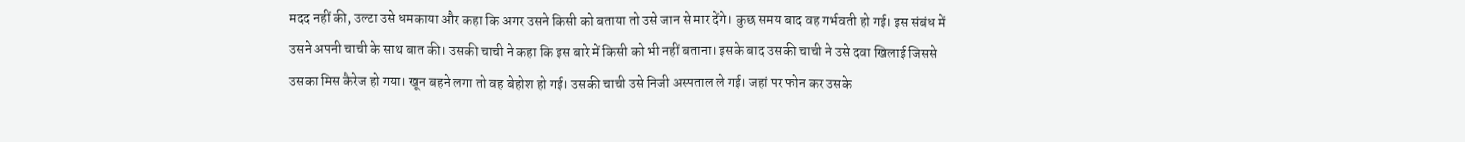मदद नहीं की, उल्टा उसे धमकाया और कहा कि अगर उसने किसी को बताया तो उसे जान से मार देंगे। कुछ समय बाद वह गर्भवती हो गई। इस संबंध में उसने अपनी चाची के साथ बात की। उसकी चाची ने कहा कि इस बारे में किसी को भी नहीं बताना। इसके बाद उसकी चाची ने उसे दवा खिलाई जिससे उसका मिस कैरेज हो गया। खून बहने लगा तो वह बेहोश हो गई। उसकी चाची उसे निजी अस्पताल ले गई। जहां पर फोन कर उसके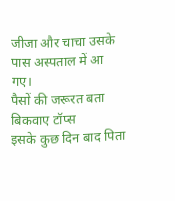जीजा और चाचा उसके पास अस्पताल में आ गए।
पैसों की जरूरत बता बिकवाए टॉप्स
इसके कुछ दिन बाद पिता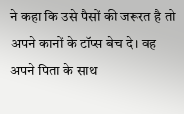ने कहा कि उसे पैसों की जरूरत है तो अपने कानों के टॉप्स बेच दे। वह अपने पिता के साथ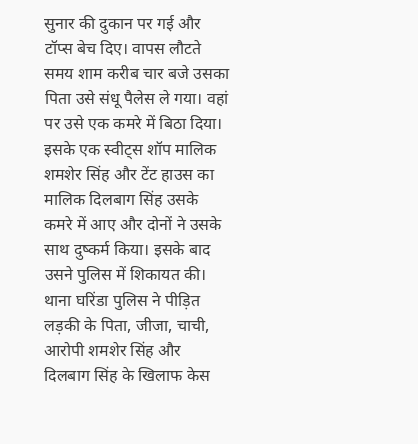सुनार की दुकान पर गई और टॉप्स बेच दिए। वापस लौटते समय शाम करीब चार बजे उसका पिता उसे संधू पैलेस ले गया। वहां पर उसे एक कमरे में बिठा दिया। इसके एक स्वीट्स शॉप मालिक शमशेर सिंह और टेंट हाउस का मालिक दिलबाग सिंह उसके कमरे में आए और दोनों ने उसके साथ दुष्कर्म किया। इसके बाद उसने पुलिस में शिकायत की। थाना घरिंडा पुलिस ने पीड़ित लड़की के पिता, जीजा, चाची, आरोपी शमशेर सिंह और दिलबाग सिंह के खिलाफ केस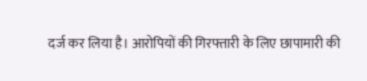दर्ज कर लिया है। आरोपियों की गिरफ्तारी के लिए छापामारी की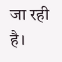जा रही है।